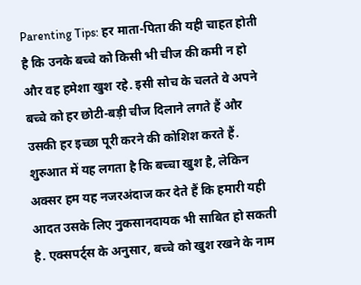Parenting Tips: हर माता-पिता की यही चाहत होती है कि उनके बच्चे को किसी भी चीज की कमी न हो और वह हमेशा खुश रहे. इसी सोच के चलते वे अपने बच्चे को हर छोटी-बड़ी चीज दिलाने लगते हैं और उसकी हर इच्छा पूरी करने की कोशिश करते हैं. शुरुआत में यह लगता है कि बच्चा खुश है, लेकिन अक्सर हम यह नजरअंदाज कर देते हैं कि हमारी यही आदत उसके लिए नुकसानदायक भी साबित हो सकती है. एक्सपर्ट्स के अनुसार, बच्चे को खुश रखने के नाम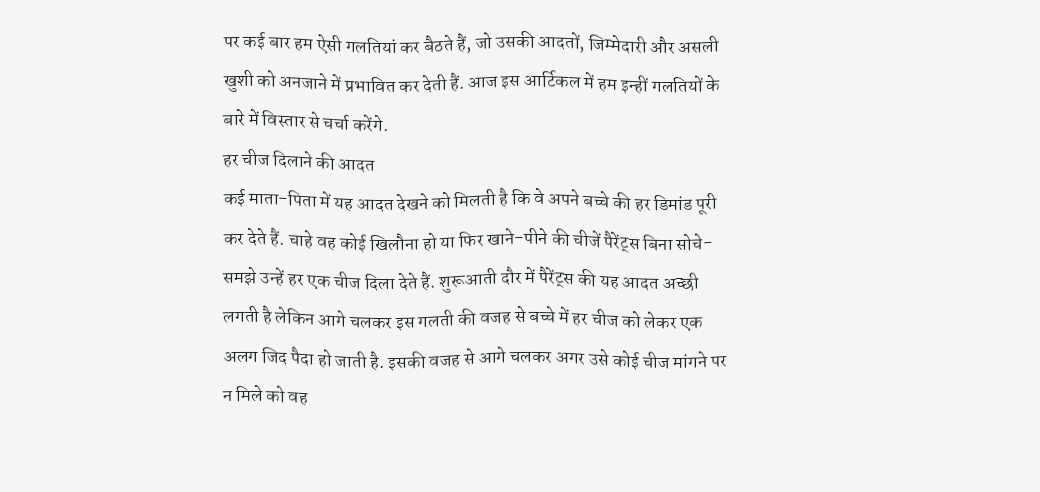पर कई बार हम ऐसी गलतियां कर बैठते हैं, जो उसकी आदतों, जिम्मेदारी और असली खुशी को अनजाने में प्रभावित कर देती हैं. आज इस आर्टिकल में हम इन्हीं गलतियों के बारे में विस्तार से चर्चा करेंगे.
हर चीज दिलाने की आदत
कई माता-पिता में यह आदत देखने को मिलती है कि वे अपने बच्चे की हर डिमांड पूरी कर देते हैं. चाहे वह कोई खिलौना हो या फिर खाने-पीने की चीजें पैरेंट्स बिना सोचे-समझे उन्हें हर एक चीज दिला देते हैं. शुरूआती दौर में पैरेंट्स की यह आदत अच्छी लगती है लेकिन आगे चलकर इस गलती की वजह से बच्चे में हर चीज को लेकर एक अलग जिद पैदा हो जाती है. इसकी वजह से आगे चलकर अगर उसे कोई चीज मांगने पर न मिले को वह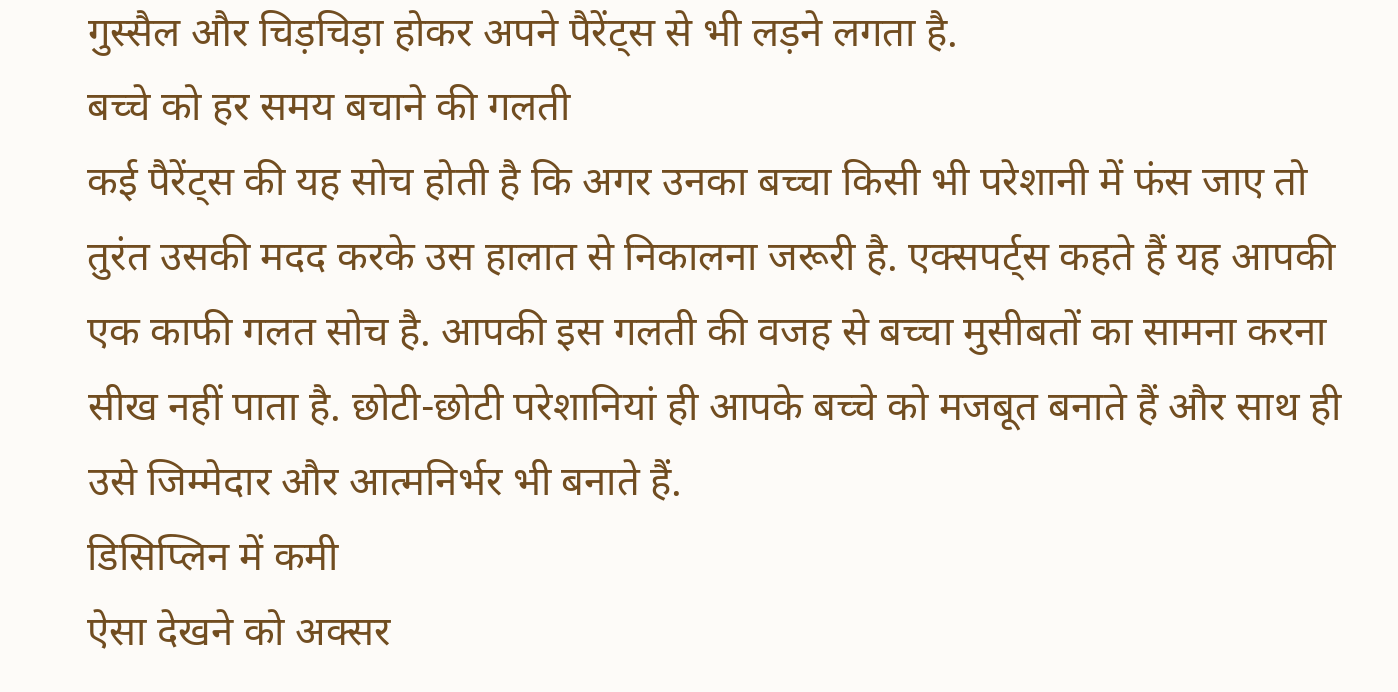गुस्सैल और चिड़चिड़ा होकर अपने पैरेंट्स से भी लड़ने लगता है.
बच्चे को हर समय बचाने की गलती
कई पैरेंट्स की यह सोच होती है कि अगर उनका बच्चा किसी भी परेशानी में फंस जाए तो तुरंत उसकी मदद करके उस हालात से निकालना जरूरी है. एक्सपर्ट्स कहते हैं यह आपकी एक काफी गलत सोच है. आपकी इस गलती की वजह से बच्चा मुसीबतों का सामना करना सीख नहीं पाता है. छोटी-छोटी परेशानियां ही आपके बच्चे को मजबूत बनाते हैं और साथ ही उसे जिम्मेदार और आत्मनिर्भर भी बनाते हैं.
डिसिप्लिन में कमी
ऐसा देखने को अक्सर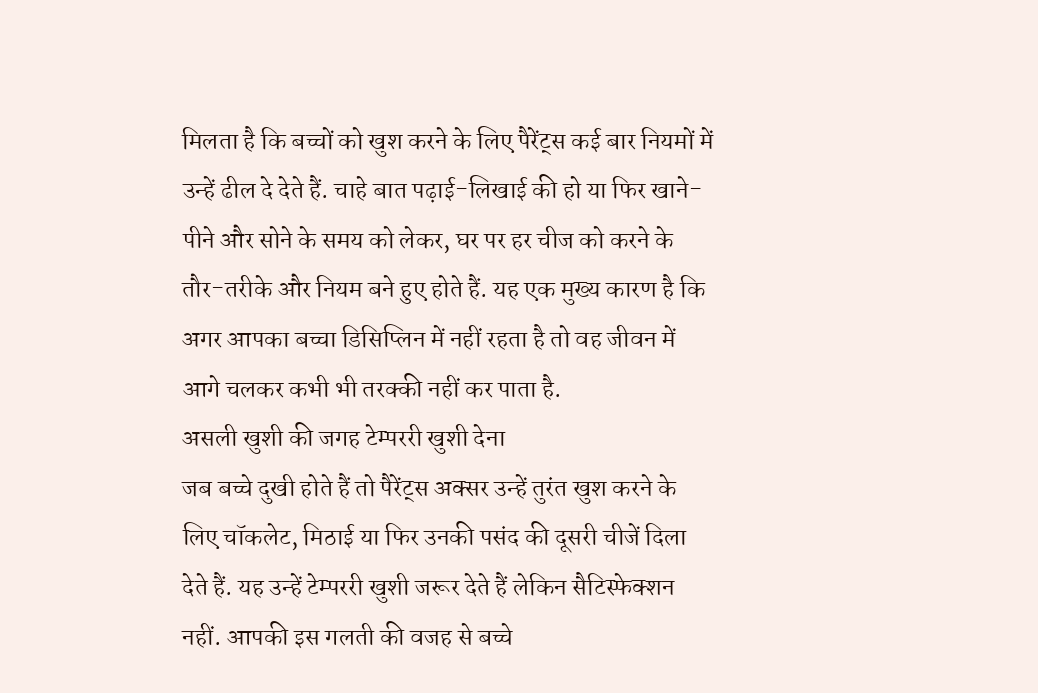मिलता है कि बच्चों को खुश करने के लिए पैरेंट्स कई बार नियमों में उन्हें ढील दे देते हैं. चाहे बात पढ़ाई-लिखाई की हो या फिर खाने-पीने और सोने के समय को लेकर, घर पर हर चीज को करने के तौर-तरीके और नियम बने हुए होते हैं. यह एक मुख्य कारण है कि अगर आपका बच्चा डिसिप्लिन में नहीं रहता है तो वह जीवन में आगे चलकर कभी भी तरक्की नहीं कर पाता है.
असली खुशी की जगह टेम्पररी खुशी देना
जब बच्चे दुखी होते हैं तो पैरेंट्स अक्सर उन्हें तुरंत खुश करने के लिए चॉकलेट, मिठाई या फिर उनकी पसंद की दूसरी चीजें दिला देते हैं. यह उन्हें टेम्पररी खुशी जरूर देते हैं लेकिन सैटिस्फेक्शन नहीं. आपकी इस गलती की वजह से बच्चे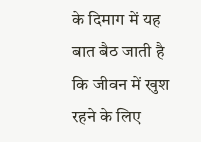के दिमाग में यह बात बैठ जाती है कि जीवन में खुश रहने के लिए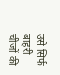उसे सिर्फ बाहरी चीजों की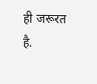ही जरूरत है.